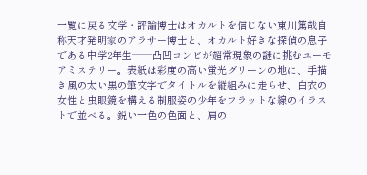一覧に戻る文学・評論博士はオカルトを信じない東川篤哉自称天才発明家のアラサー博士と、オカルト好きな探偵の息子である中学2年生──凸凹コンビが超常現象の謎に挑むユーモアミステリー。表紙は彩度の高い蛍光グリーンの地に、手描き風の太い黒の筆文字でタイトルを縦組みに走らせ、白衣の女性と虫眼鏡を構える制服姿の少年をフラットな線のイラストで並べる。鋭い一色の色面と、肩の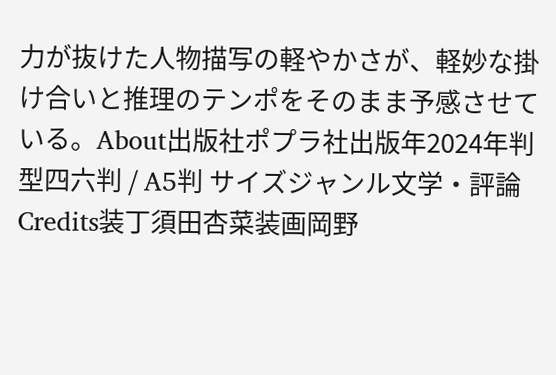力が抜けた人物描写の軽やかさが、軽妙な掛け合いと推理のテンポをそのまま予感させている。About出版社ポプラ社出版年2024年判型四六判 / A5判 サイズジャンル文学・評論Credits装丁須田杏菜装画岡野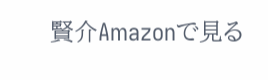賢介Amazonで見る